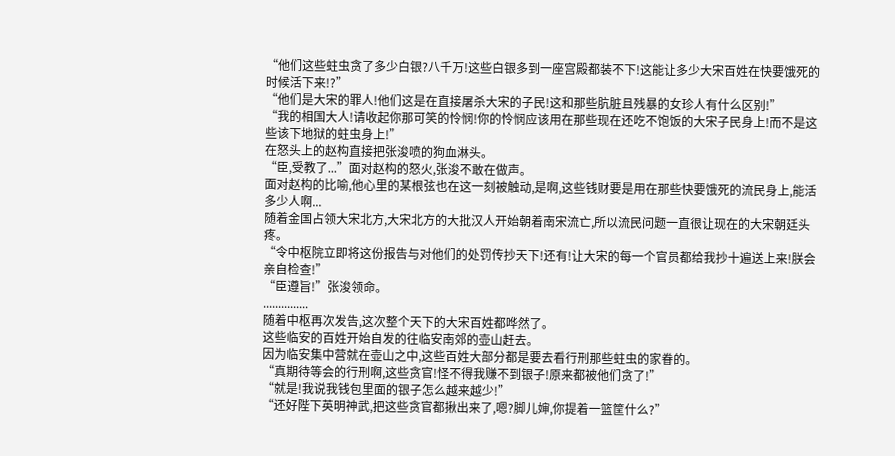“他们这些蛀虫贪了多少白银?八千万!这些白银多到一座宫殿都装不下!这能让多少大宋百姓在快要饿死的时候活下来!?”
“他们是大宋的罪人!他们这是在直接屠杀大宋的子民!这和那些肮脏且残暴的女珍人有什么区别!”
“我的相国大人!请收起你那可笑的怜悯!你的怜悯应该用在那些现在还吃不饱饭的大宋子民身上!而不是这些该下地狱的蛀虫身上!”
在怒头上的赵构直接把张浚喷的狗血淋头。
“臣,受教了...”面对赵构的怒火,张浚不敢在做声。
面对赵构的比喻,他心里的某根弦也在这一刻被触动,是啊,这些钱财要是用在那些快要饿死的流民身上,能活多少人啊...
随着金国占领大宋北方,大宋北方的大批汉人开始朝着南宋流亡,所以流民问题一直很让现在的大宋朝廷头疼。
“令中枢院立即将这份报告与对他们的处罚传抄天下!还有!让大宋的每一个官员都给我抄十遍送上来!朕会亲自检查!”
“臣遵旨!”张浚领命。
...............
随着中枢再次发告,这次整个天下的大宋百姓都哗然了。
这些临安的百姓开始自发的往临安南郊的壶山赶去。
因为临安集中营就在壶山之中,这些百姓大部分都是要去看行刑那些蛀虫的家眷的。
“真期待等会的行刑啊,这些贪官!怪不得我赚不到银子!原来都被他们贪了!”
“就是!我说我钱包里面的银子怎么越来越少!”
“还好陛下英明神武,把这些贪官都揪出来了,嗯?脚儿婶,你提着一篮筐什么?”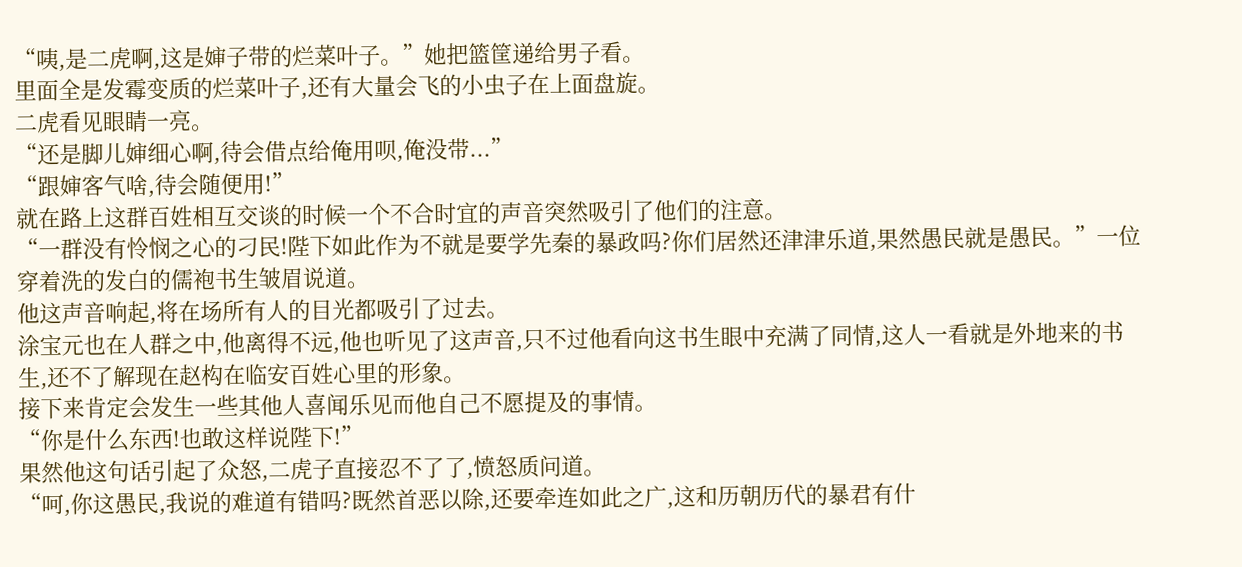“咦,是二虎啊,这是婶子带的烂菜叶子。”她把篮筐递给男子看。
里面全是发霉变质的烂菜叶子,还有大量会飞的小虫子在上面盘旋。
二虎看见眼睛一亮。
“还是脚儿婶细心啊,待会借点给俺用呗,俺没带...”
“跟婶客气啥,待会随便用!”
就在路上这群百姓相互交谈的时候一个不合时宜的声音突然吸引了他们的注意。
“一群没有怜悯之心的刁民!陛下如此作为不就是要学先秦的暴政吗?你们居然还津津乐道,果然愚民就是愚民。”一位穿着洗的发白的儒袍书生皱眉说道。
他这声音响起,将在场所有人的目光都吸引了过去。
涂宝元也在人群之中,他离得不远,他也听见了这声音,只不过他看向这书生眼中充满了同情,这人一看就是外地来的书生,还不了解现在赵构在临安百姓心里的形象。
接下来肯定会发生一些其他人喜闻乐见而他自己不愿提及的事情。
“你是什么东西!也敢这样说陛下!”
果然他这句话引起了众怒,二虎子直接忍不了了,愤怒质问道。
“呵,你这愚民,我说的难道有错吗?既然首恶以除,还要牵连如此之广,这和历朝历代的暴君有什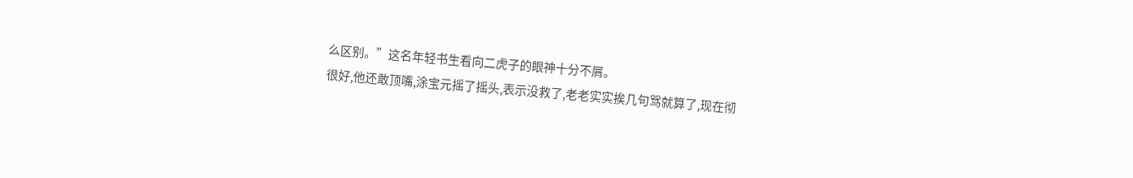么区别。”这名年轻书生看向二虎子的眼神十分不屑。
很好,他还敢顶嘴,涂宝元摇了摇头,表示没救了,老老实实挨几句骂就算了,现在彻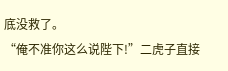底没救了。
“俺不准你这么说陛下!”二虎子直接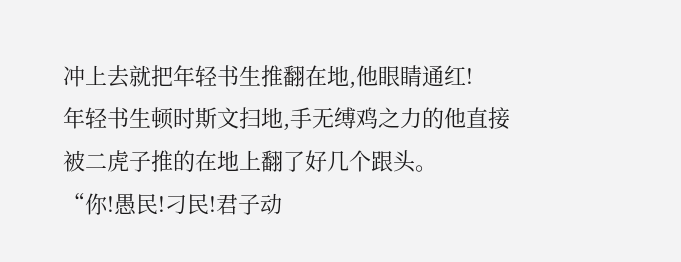冲上去就把年轻书生推翻在地,他眼睛通红!
年轻书生顿时斯文扫地,手无缚鸡之力的他直接被二虎子推的在地上翻了好几个跟头。
“你!愚民!刁民!君子动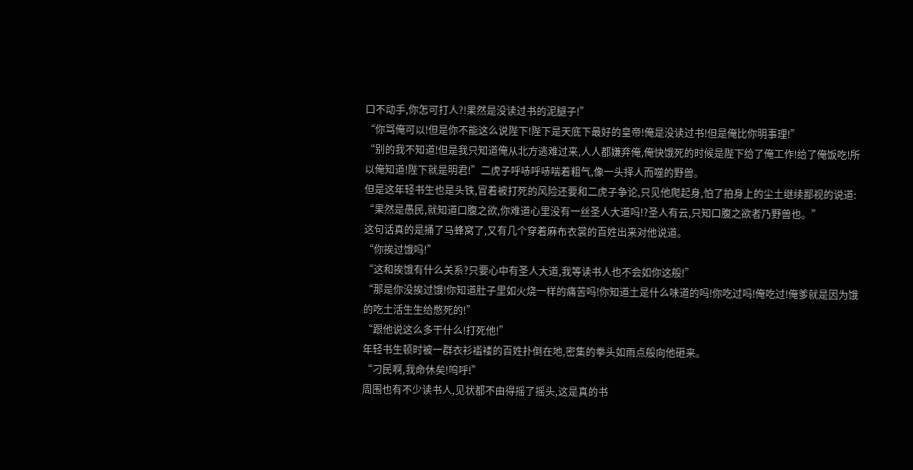口不动手,你怎可打人?!果然是没读过书的泥腿子!”
“你骂俺可以!但是你不能这么说陛下!陛下是天底下最好的皇帝!俺是没读过书!但是俺比你明事理!”
“别的我不知道!但是我只知道俺从北方逃难过来,人人都嫌弃俺,俺快饿死的时候是陛下给了俺工作!给了俺饭吃!所以俺知道!陛下就是明君!”二虎子呼哧呼哧喘着粗气,像一头择人而噬的野兽。
但是这年轻书生也是头铁,冒着被打死的风险还要和二虎子争论,只见他爬起身,怕了拍身上的尘土继续鄙视的说道:
“果然是愚民,就知道口腹之欲,你难道心里没有一丝圣人大道吗!?圣人有云,只知口腹之欲者乃野兽也。”
这句话真的是捅了马蜂窝了,又有几个穿着麻布衣裳的百姓出来对他说道。
“你挨过饿吗!”
“这和挨饿有什么关系?只要心中有圣人大道,我等读书人也不会如你这般!”
“那是你没挨过饿!你知道肚子里如火烧一样的痛苦吗!你知道土是什么味道的吗!你吃过吗!俺吃过!俺爹就是因为饿的吃土活生生给憋死的!”
“跟他说这么多干什么!打死他!”
年轻书生顿时被一群衣衫褴褛的百姓扑倒在地,密集的拳头如雨点般向他砸来。
“刁民啊,我命休矣!呜呼!”
周围也有不少读书人,见状都不由得摇了摇头,这是真的书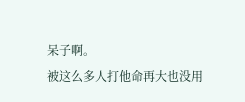呆子啊。
被这么多人打他命再大也没用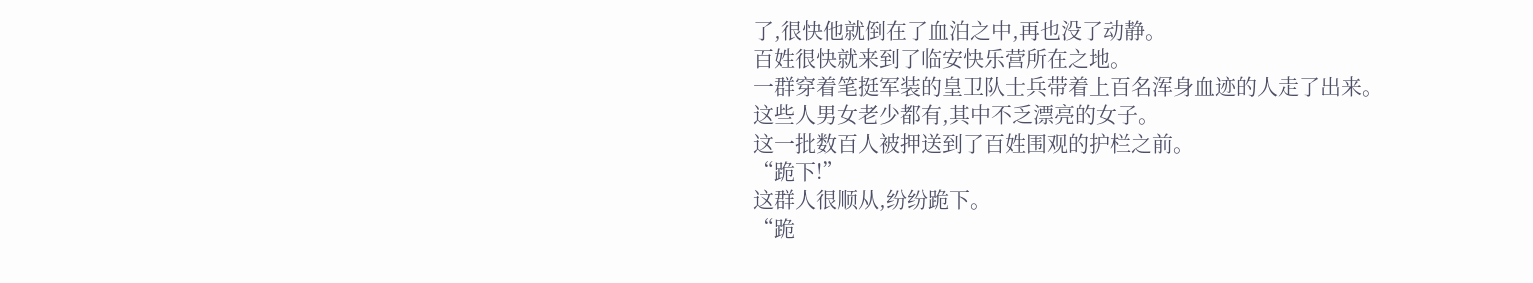了,很快他就倒在了血泊之中,再也没了动静。
百姓很快就来到了临安快乐营所在之地。
一群穿着笔挺军装的皇卫队士兵带着上百名浑身血迹的人走了出来。
这些人男女老少都有,其中不乏漂亮的女子。
这一批数百人被押送到了百姓围观的护栏之前。
“跪下!”
这群人很顺从,纷纷跪下。
“跪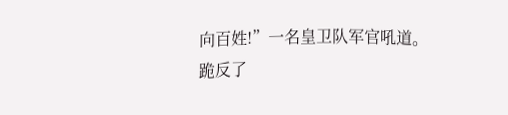向百姓!”一名皇卫队军官吼道。
跪反了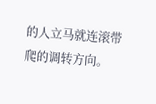的人立马就连滚带爬的调转方向。